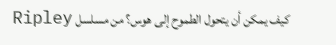كيف يمكن أن يتحول الطموح إلى هوس؟ من مسلسل Ripley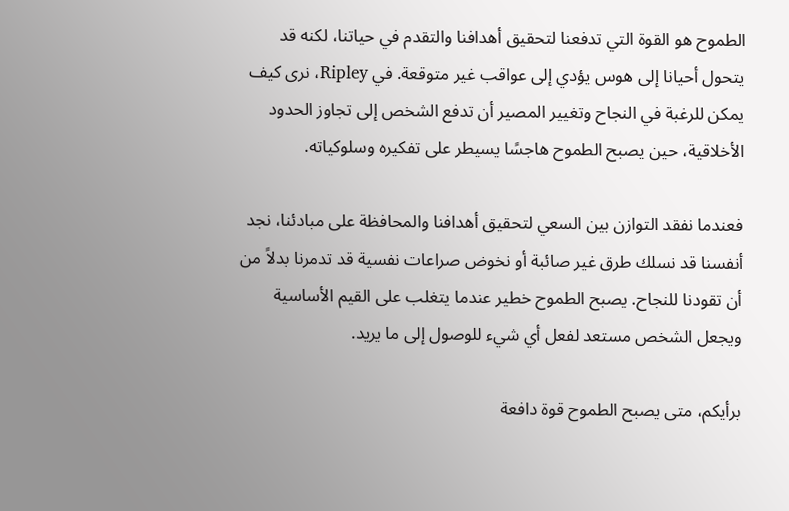الطموح هو القوة التي تدفعنا لتحقيق أهدافنا والتقدم في حياتنا، لكنه قد يتحول أحيانا إلى هوس يؤدي إلى عواقب غير متوقعة. في Ripley، نرى كيف يمكن للرغبة في النجاح وتغيير المصير أن تدفع الشخص إلى تجاوز الحدود الأخلاقية، حين يصبح الطموح هاجسًا يسيطر على تفكيره وسلوكياته.

فعندما نفقد التوازن بين السعي لتحقيق أهدافنا والمحافظة على مبادئنا، نجد أنفسنا قد نسلك طرق غير صائبة أو نخوض صراعات نفسية قد تدمرنا بدلاً من أن تقودنا للنجاح. يصبح الطموح خطير عندما يتغلب على القيم الأساسية ويجعل الشخص مستعد لفعل أي شيء للوصول إلى ما يريد.

برأيكم، متى يصبح الطموح قوة دافعة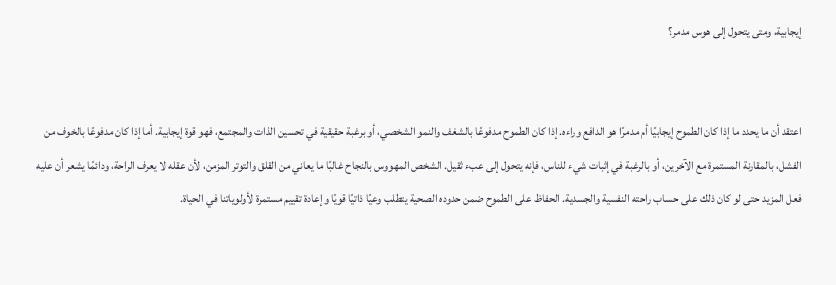إيجابية، ومتى يتحول إلى هوس مدمر؟


اعتقد أن ما يحدد ما إذا كان الطموح إيجابيًا أم مدمرًا هو الدافع وراءه. إذا كان الطموح مدفوعًا بالشغف والنمو الشخصي، أو برغبة حقيقية في تحسين الذات والمجتمع، فهو قوة إيجابية. أما إذا كان مدفوعًا بالخوف من الفشل، بالمقارنة المستمرة مع الآخرين، أو بالرغبة في إثبات شيء للناس، فإنه يتحول إلى عبء ثقيل. الشخص المهووس بالنجاح غالبًا ما يعاني من القلق والتوتر المزمن، لأن عقله لا يعرف الراحة، ودائمًا يشعر أن عليه فعل المزيد حتى لو كان ذلك على حساب راحته النفسية والجسدية. الحفاظ على الطموح ضمن حدوده الصحية يتطلب وعيًا ذاتيًا قويًا وإعادة تقييم مستمرة لأولوياتنا في الحياة.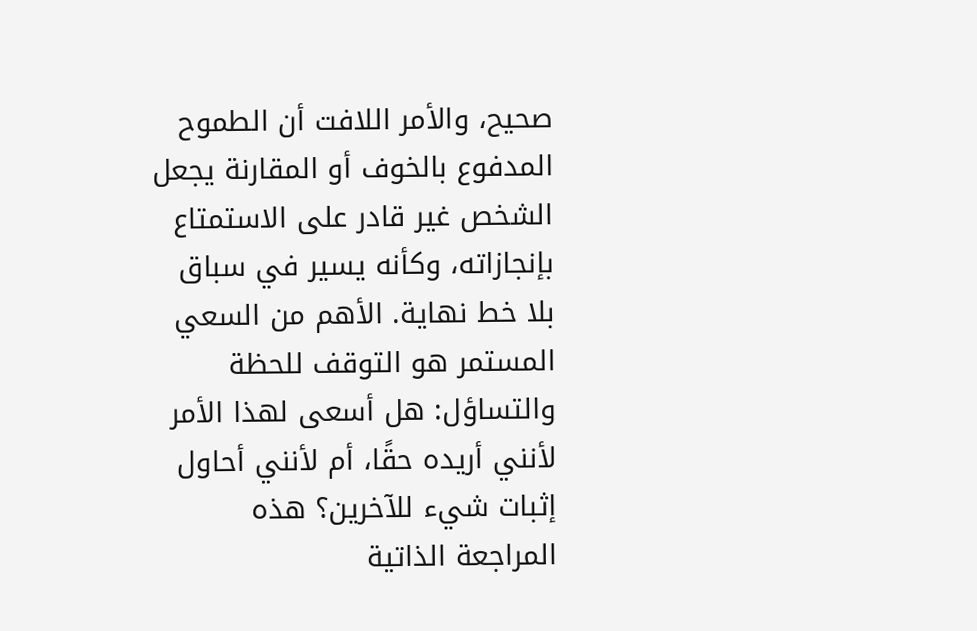صحيح، والأمر اللافت أن الطموح المدفوع بالخوف أو المقارنة يجعل الشخص غير قادر على الاستمتاع بإنجازاته، وكأنه يسير في سباق بلا خط نهاية. الأهم من السعي المستمر هو التوقف للحظة والتساؤل: هل أسعى لهذا الأمر لأنني أريده حقًا، أم لأنني أحاول إثبات شيء للآخرين؟ هذه المراجعة الذاتية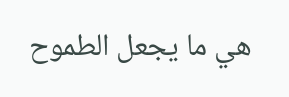هي ما يجعل الطموح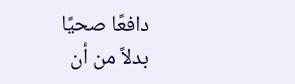دافعًا صحيًا بدلاً من أن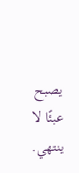يصبح عبئًا لا ينتهي.